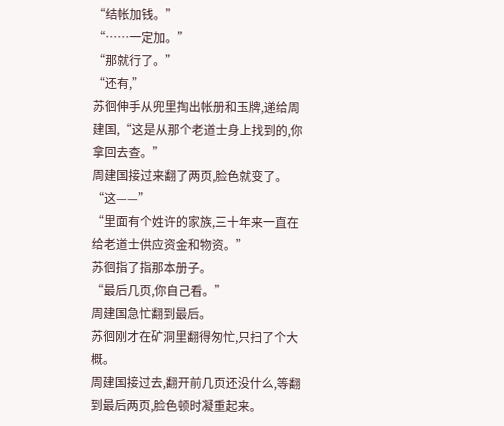“结帐加钱。”
“……一定加。”
“那就行了。”
“还有,”
苏徊伸手从兜里掏出帐册和玉牌,递给周建国,“这是从那个老道士身上找到的,你拿回去查。”
周建国接过来翻了两页,脸色就变了。
“这——”
“里面有个姓许的家族,三十年来一直在给老道士供应资金和物资。”
苏徊指了指那本册子。
“最后几页,你自己看。”
周建国急忙翻到最后。
苏徊刚才在矿洞里翻得匆忙,只扫了个大概。
周建国接过去,翻开前几页还没什么,等翻到最后两页,脸色顿时凝重起来。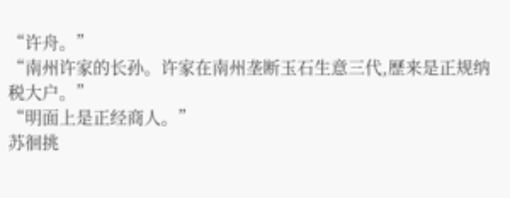“许舟。”
“南州许家的长孙。许家在南州垄断玉石生意三代,歷来是正规纳税大户。”
“明面上是正经商人。”
苏徊挑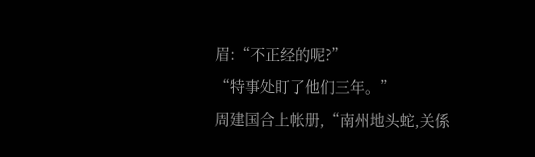眉:“不正经的呢?”
“特事处盯了他们三年。”
周建国合上帐册,“南州地头蛇,关係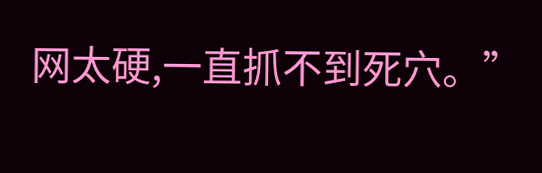网太硬,一直抓不到死穴。”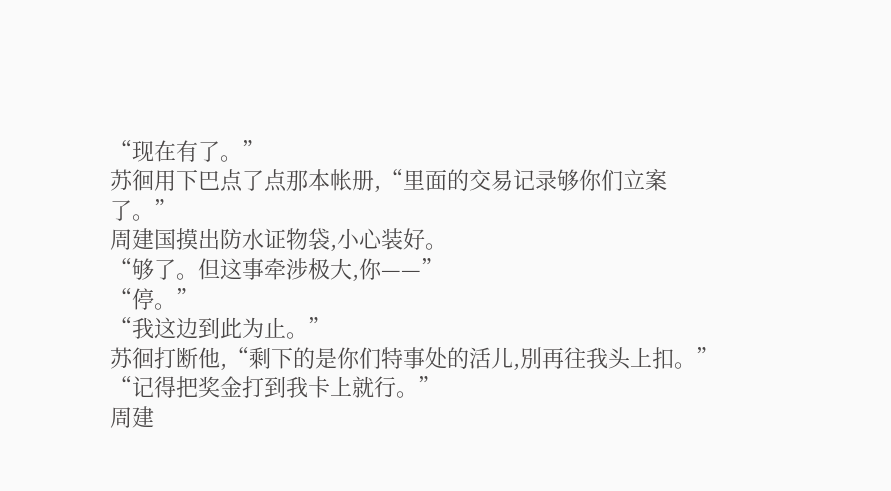“现在有了。”
苏徊用下巴点了点那本帐册,“里面的交易记录够你们立案了。”
周建国摸出防水证物袋,小心装好。
“够了。但这事牵涉极大,你——”
“停。”
“我这边到此为止。”
苏徊打断他,“剩下的是你们特事处的活儿,別再往我头上扣。”
“记得把奖金打到我卡上就行。”
周建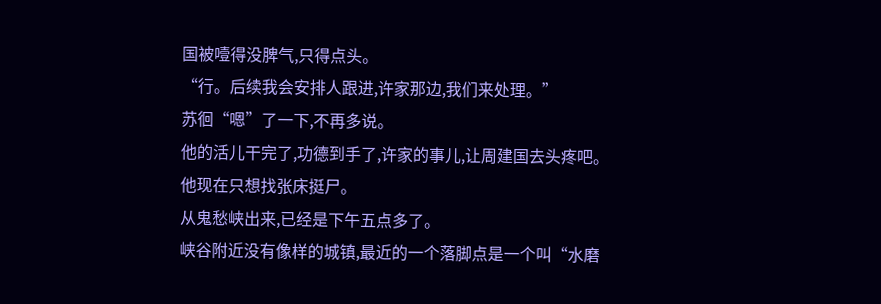国被噎得没脾气,只得点头。
“行。后续我会安排人跟进,许家那边,我们来处理。”
苏徊“嗯”了一下,不再多说。
他的活儿干完了,功德到手了,许家的事儿,让周建国去头疼吧。
他现在只想找张床挺尸。
从鬼愁峡出来,已经是下午五点多了。
峡谷附近没有像样的城镇,最近的一个落脚点是一个叫“水磨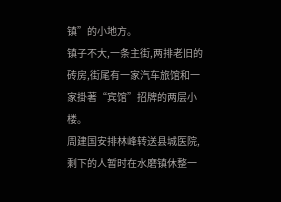镇”的小地方。
镇子不大,一条主街,两排老旧的砖房,街尾有一家汽车旅馆和一家掛著“宾馆”招牌的两层小楼。
周建国安排林峰转送县城医院,剩下的人暂时在水磨镇休整一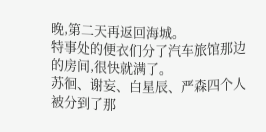晚,第二天再返回海城。
特事处的便衣们分了汽车旅馆那边的房间,很快就满了。
苏徊、谢妄、白星辰、严森四个人被分到了那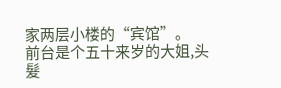家两层小楼的“宾馆”。
前台是个五十来岁的大姐,头髮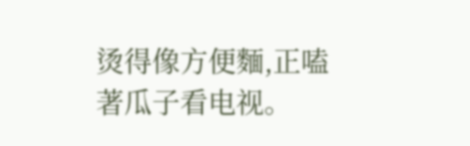烫得像方便麵,正嗑著瓜子看电视。